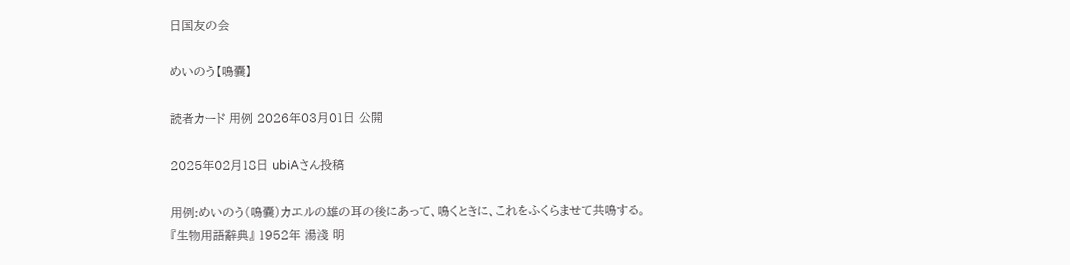日国友の会

めいのう【鳴嚢】

読者カード 用例 2026年03月01日 公開

2025年02月18日 ubiAさん投稿

用例:めいのう(鳴嚢)カエルの雄の耳の後にあって、鳴くときに、これをふくらませて共鳴する。
『生物用語辭典』 1952年 湯淺 明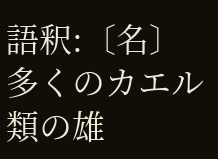語釈:〔名〕多くのカエル類の雄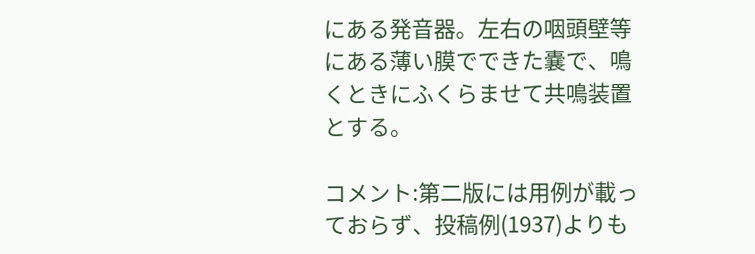にある発音器。左右の咽頭壁等にある薄い膜でできた嚢で、鳴くときにふくらませて共鳴装置とする。

コメント:第二版には用例が載っておらず、投稿例(1937)よりも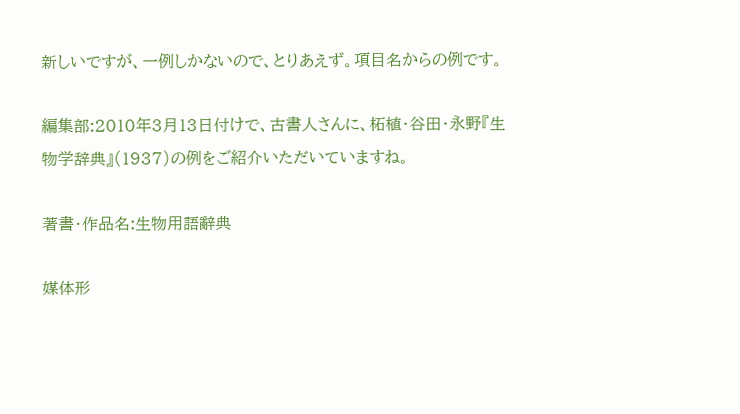新しいですが、一例しかないので、とりあえず。項目名からの例です。

編集部:2010年3月13日付けで、古書人さんに、柘植・谷田・永野『生物学辞典』(1937)の例をご紹介いただいていますね。

著書・作品名:生物用語辭典

媒体形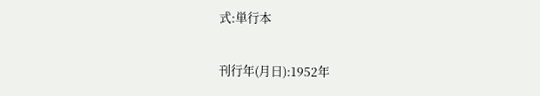式:単行本

刊行年(月日):1952年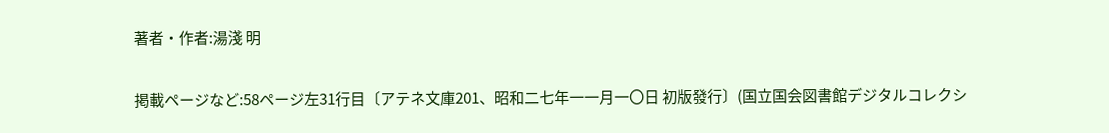著者・作者:湯淺 明

掲載ページなど:58ページ左31行目〔アテネ文庫201、昭和二七年一一月一〇日 初版發行〕(国立国会図書館デジタルコレクシ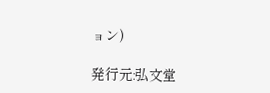ョン)

発行元:弘文堂